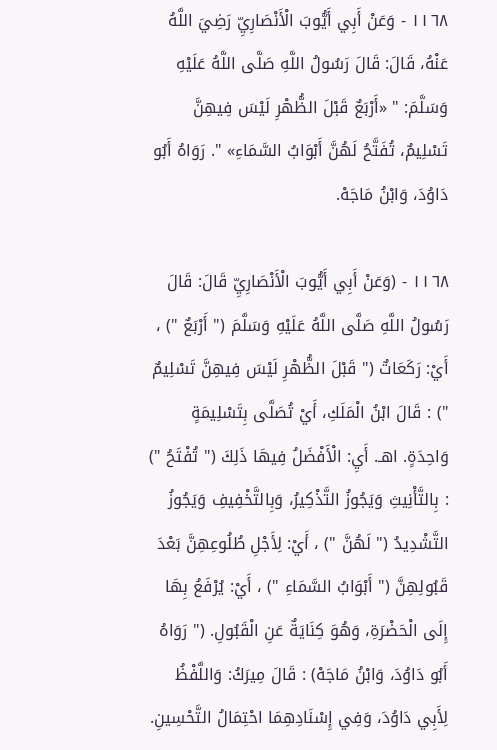١١٦٨ - وَعَنْ أَبِي أَيُّوبَ الْأَنْصَارِيِّ رَضِيَ اللَّهُ عَنْهُ، قَالَ: قَالَ رَسُولُ اللَّهِ صَلَّى اللَّهُ عَلَيْهِ وَسَلَّمَ: " «أَرْبَعٌ قَبْلَ الظُّهْرِ لَيْسَ فِيهِنَّ تَسْلِيمٌ، تُفَتَّحُ لَهُنَّ أَبْوَابُ السَّمَاءِ» ". رَوَاهُ أَبُو دَاوُدَ، وَابْنُ مَاجَهْ.

١١٦٨ - (وَعَنْ أَبِي أَيُّوبَ الْأَنْصَارِيِّ قَالَ: قَالَ رَسُولُ اللَّهِ صَلَّى اللَّهُ عَلَيْهِ وَسَلَّمَ (" أَرْبَعٌ ") ، أَيْ: رَكَعَاتٌ (" قَبْلَ الظُّهْرِ لَيْسَ فِيهِنَّ تَسْلِيمٌ ") : قَالَ ابْنُ الْمَلَكِ، أَيْ تُصَلَّى بِتَسْلِيمَةٍ وَاحِدَةٍ. اهـ. أَيِ: الْأَفْضَلُ فِيهَا ذَلِكَ (" تُفْتَحُ ") : بِالتَّأْنِيثِ وَيَجُوزُ التَّذْكِيرُ، وَبِالتَّخْفِيفِ وَيَجُوزُ التَّشْدِيدُ (" لَهُنَّ ") ، أَيْ: لِأَجْلِ طُلُوعِهِنَّ بَعْدَ قَبُولِهِنَّ (" أَبْوَابُ السَّمَاءِ ") ، أَيْ: يُرْفَعُ بِهَا إِلَى الْحَضْرَةِ، وَهُوَ كِنَايَةٌ عَنِ الْقَبُولِ. (" رَوَاهُ أَبُو دَاوُدَ، وَابْنُ مَاجَهْ) : قَالَ مِيرَكُ: وَاللَّفْظُ لِأَبِي دَاوُدَ، وَفِي إِسْنَادِهِمَا احْتِمَالُ التَّحْسِينِ.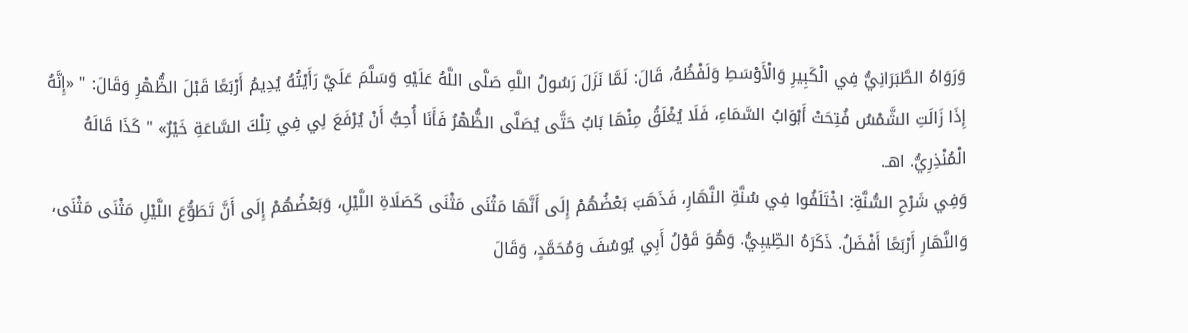وَرَوَاهُ الطَّبَرَانِيُّ فِي الْكَبِيرِ وَالْأَوْسَطِ وَلَفْظُهُ، قَالَ: لَمَّا نَزَلَ رَسُولُ اللَّهِ صَلَّى اللَّهُ عَلَيْهِ وَسَلَّمَ عَلَيَّ رَأَيْتُهُ يُدِيمُ أَرْبَعًا قَبْلَ الظُّهْرِ وَقَالَ: " «إِنَّهُ إِذَا زَالَتِ الشَّمْسُ فُتِحَتْ أَبْوَابُ السَّمَاءِ، فَلَا يُغْلَقُ مِنْهَا بَابٌ حَتَّى يُصَلَّى الظُّهْرُ فَأَنَا أُحِبُّ أَنْ يُرْفَعَ لِي فِي تِلْكَ السَّاعَةِ خَيْرٌ» " كَذَا قَالَهُ الْمُنْذِرِيُّ. اهـ.
وَفِي شَرْحِ السُّنَّةِ: اخْتَلَفُوا فِي سُنَّةِ النَّهَارِ، فَذَهَبَ بَعْضُهُمْ إِلَى أَنَّهَا مَثْنَى مَثْنَى كَصَلَاةِ اللَّيْلِ، وَبَعْضُهُمْ إِلَى أَنَّ تَطَوُّعَ اللَّيْلِ مَثْنَى مَثْنَى، وَالنَّهَارِ أَرْبَعًا أَفْضَلُ. ذَكَرَهُ الطِّيبِيُّ. وَهُوَ قَوْلُ أَبِي يُوسُفَ وَمُحَمَّدٍ، وَقَالَ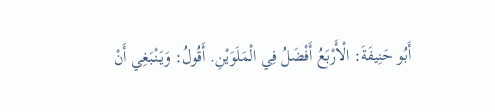أَبُو حَنِيفَةَ: الْأَرْبَعُ أَفْضَلُ فِي الْمَلَوَيْنِ. أَقُولُ: وَيَنْبَغِي أَنْ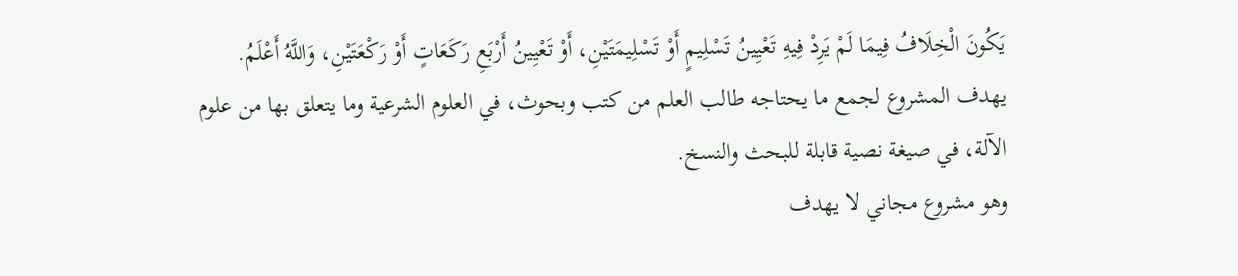يَكُونَ الْخِلَافُ فِيمَا لَمْ يَرِدْ فِيهِ تَعْيِينُ تَسْلِيمٍ أَوْ تَسْلِيمَتَيْنِ، أَوْ تَعْيِينُ أَرْبَعِ رَكَعَاتٍ أَوْ رَكْعَتَيْنِ، وَاللَّهُ أَعْلَمُ.
يهدف المشروع لجمع ما يحتاجه طالب العلم من كتب وبحوث، في العلوم الشرعية وما يتعلق بها من علوم الآلة، في صيغة نصية قابلة للبحث والنسخ.
وهو مشروع مجاني لا يهدف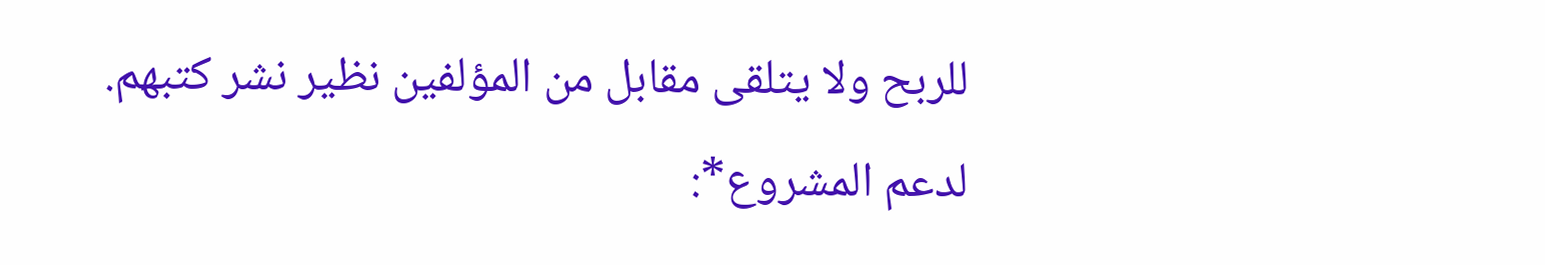للربح ولا يتلقى مقابل من المؤلفين نظير نشر كتبهم.
لدعم المشروع*: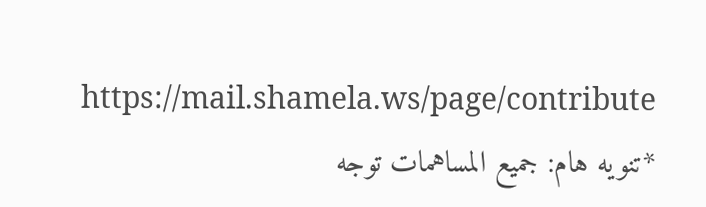https://mail.shamela.ws/page/contribute
*تنويه هام: جميع المساهمات توجه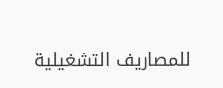للمصاريف التشغيلية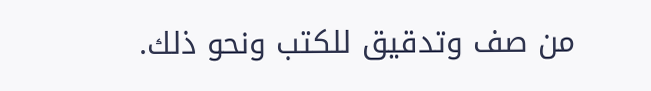من صف وتدقيق للكتب ونحو ذلك.